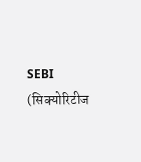SEBI (सिक्योरिटीज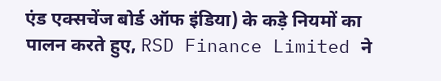एंड एक्सचेंज बोर्ड ऑफ इंडिया) के कड़े नियमों का पालन करते हुए, RSD Finance Limited ने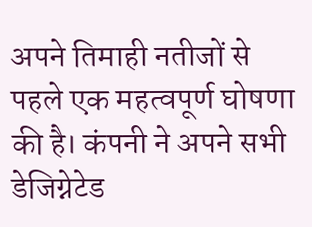अपने तिमाही नतीजों से पहले एक महत्वपूर्ण घोषणा की है। कंपनी ने अपने सभी डेजिग्नेटेड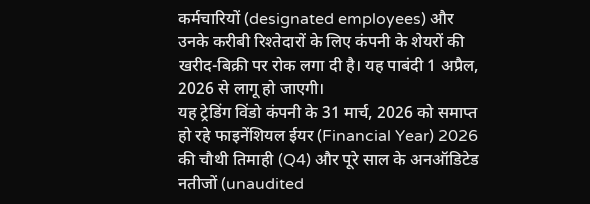कर्मचारियों (designated employees) और उनके करीबी रिश्तेदारों के लिए कंपनी के शेयरों की खरीद-बिक्री पर रोक लगा दी है। यह पाबंदी 1 अप्रैल, 2026 से लागू हो जाएगी।
यह ट्रेडिंग विंडो कंपनी के 31 मार्च, 2026 को समाप्त हो रहे फाइनेंशियल ईयर (Financial Year) 2026 की चौथी तिमाही (Q4) और पूरे साल के अनऑडिटेड नतीजों (unaudited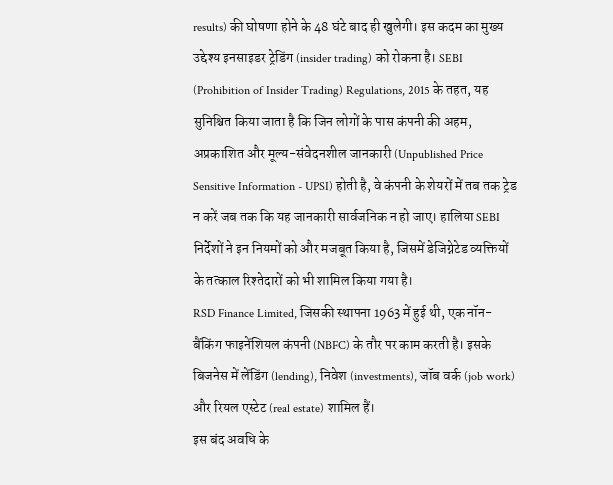results) की घोषणा होने के 48 घंटे बाद ही खुलेगी। इस कदम का मुख्य उद्देश्य इनसाइडर ट्रेडिंग (insider trading) को रोकना है। SEBI (Prohibition of Insider Trading) Regulations, 2015 के तहत, यह सुनिश्चित किया जाता है कि जिन लोगों के पास कंपनी की अहम, अप्रकाशित और मूल्य-संवेदनशील जानकारी (Unpublished Price Sensitive Information - UPSI) होती है, वे कंपनी के शेयरों में तब तक ट्रेड न करें जब तक कि यह जानकारी सार्वजनिक न हो जाए। हालिया SEBI निर्देशों ने इन नियमों को और मजबूत किया है, जिसमें डेजिग्नेटेड व्यक्तियों के तत्काल रिश्तेदारों को भी शामिल किया गया है।
RSD Finance Limited, जिसकी स्थापना 1963 में हुई थी, एक नॉन-बैंकिंग फाइनेंशियल कंपनी (NBFC) के तौर पर काम करती है। इसके बिजनेस में लेंडिंग (lending), निवेश (investments), जॉब वर्क (job work) और रियल एस्टेट (real estate) शामिल हैं।
इस बंद अवधि के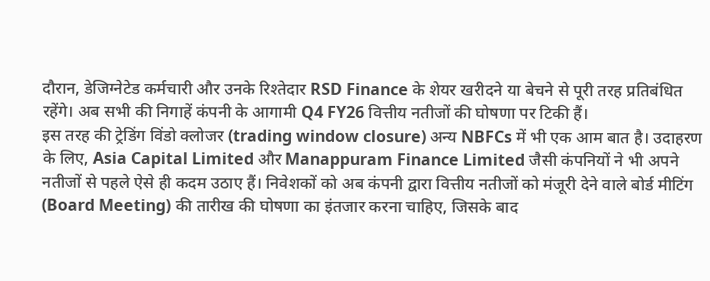दौरान, डेजिग्नेटेड कर्मचारी और उनके रिश्तेदार RSD Finance के शेयर खरीदने या बेचने से पूरी तरह प्रतिबंधित रहेंगे। अब सभी की निगाहें कंपनी के आगामी Q4 FY26 वित्तीय नतीजों की घोषणा पर टिकी हैं।
इस तरह की ट्रेडिंग विंडो क्लोजर (trading window closure) अन्य NBFCs में भी एक आम बात है। उदाहरण के लिए, Asia Capital Limited और Manappuram Finance Limited जैसी कंपनियों ने भी अपने नतीजों से पहले ऐसे ही कदम उठाए हैं। निवेशकों को अब कंपनी द्वारा वित्तीय नतीजों को मंजूरी देने वाले बोर्ड मीटिंग (Board Meeting) की तारीख की घोषणा का इंतजार करना चाहिए, जिसके बाद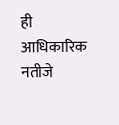ही आधिकारिक नतीजे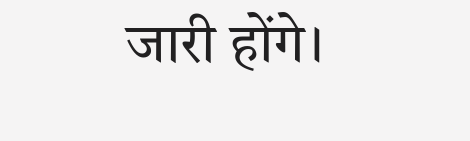जारी होंगे।